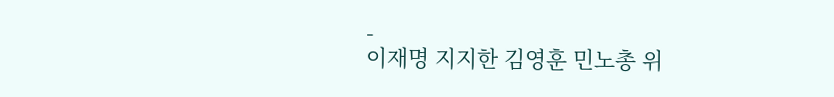-
이재명 지지한 김영훈 민노총 위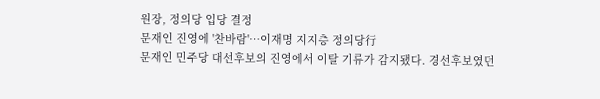원장, 정의당 입당 결정
문재인 진영에 '찬바람'…이재명 지지층 정의당行
문재인 민주당 대선후보의 진영에서 이탈 기류가 감지됐다. 경선후보였던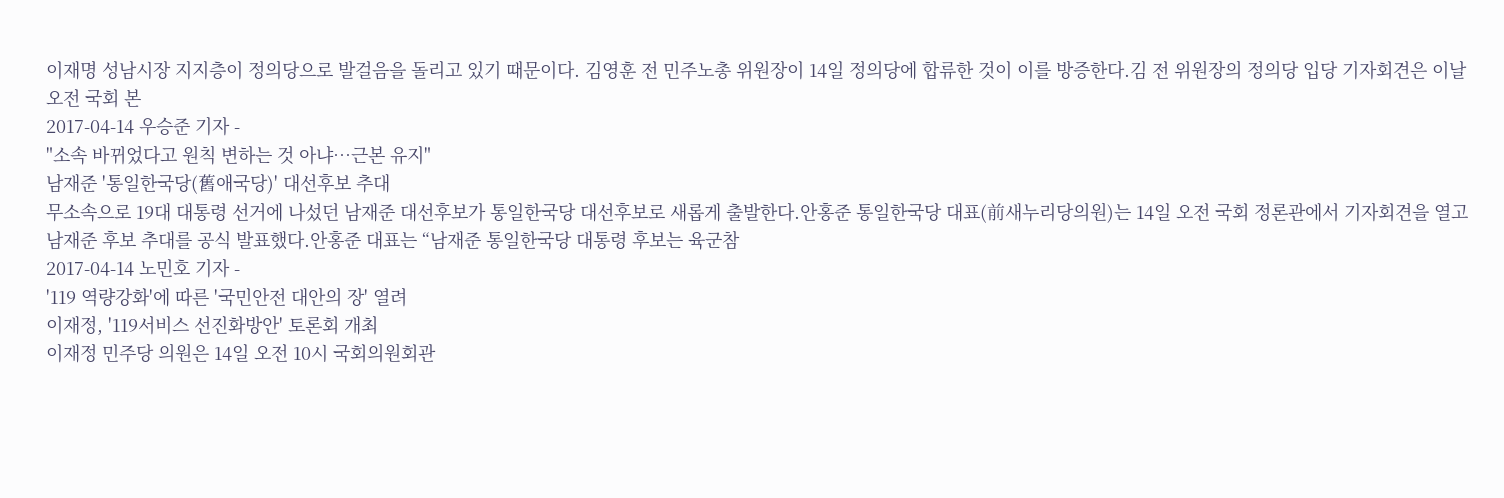이재명 성남시장 지지층이 정의당으로 발걸음을 돌리고 있기 때문이다. 김영훈 전 민주노총 위원장이 14일 정의당에 합류한 것이 이를 방증한다.김 전 위원장의 정의당 입당 기자회견은 이날 오전 국회 본
2017-04-14 우승준 기자 -
"소속 바뀌었다고 원칙 변하는 것 아냐…근본 유지"
남재준 '통일한국당(舊애국당)' 대선후보 추대
무소속으로 19대 대통령 선거에 나섰던 남재준 대선후보가 통일한국당 대선후보로 새롭게 출발한다.안홍준 통일한국당 대표(前새누리당의원)는 14일 오전 국회 정론관에서 기자회견을 열고 남재준 후보 추대를 공식 발표했다.안홍준 대표는 “남재준 통일한국당 대통령 후보는 육군참
2017-04-14 노민호 기자 -
'119 역량강화'에 따른 '국민안전 대안의 장' 열려
이재정, '119서비스 선진화방안' 토론회 개최
이재정 민주당 의원은 14일 오전 10시 국회의원회관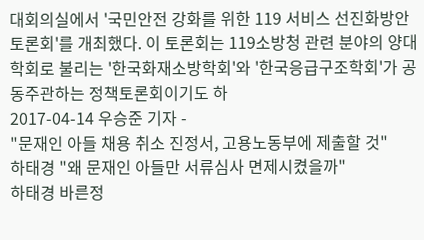대회의실에서 '국민안전 강화를 위한 119 서비스 선진화방안 토론회'를 개최했다. 이 토론회는 119소방청 관련 분야의 양대 학회로 불리는 '한국화재소방학회'와 '한국응급구조학회'가 공동주관하는 정책토론회이기도 하
2017-04-14 우승준 기자 -
"문재인 아들 채용 취소 진정서, 고용노동부에 제출할 것"
하태경 "왜 문재인 아들만 서류심사 면제시켰을까"
하태경 바른정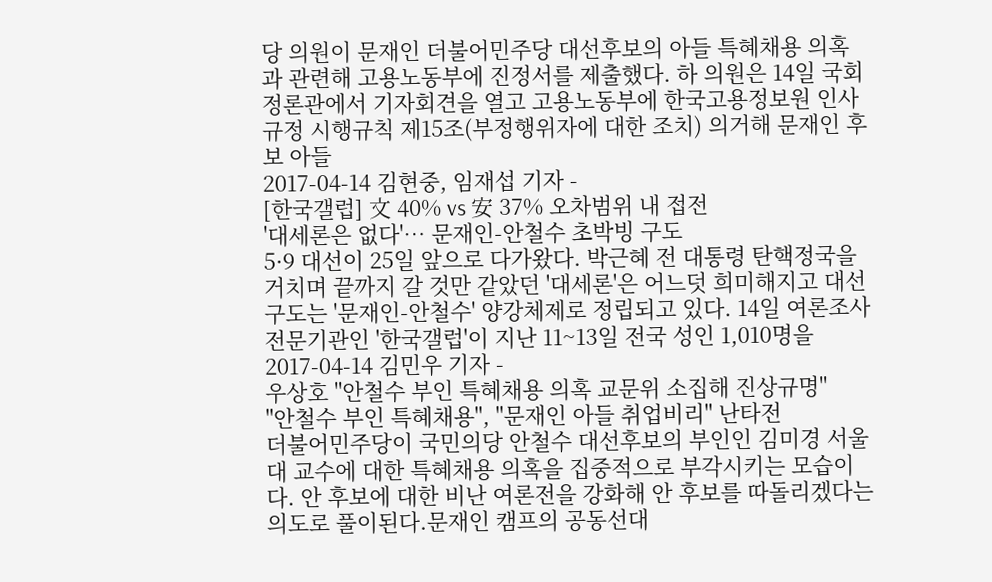당 의원이 문재인 더불어민주당 대선후보의 아들 특혜채용 의혹과 관련해 고용노동부에 진정서를 제출했다. 하 의원은 14일 국회 정론관에서 기자회견을 열고 고용노동부에 한국고용정보원 인사규정 시행규칙 제15조(부정행위자에 대한 조치) 의거해 문재인 후보 아들
2017-04-14 김현중, 임재섭 기자 -
[한국갤럽] 文 40% vs 安 37% 오차범위 내 접전
'대세론은 없다'… 문재인-안철수 초박빙 구도
5·9 대선이 25일 앞으로 다가왔다. 박근혜 전 대통령 탄핵정국을 거치며 끝까지 갈 것만 같았던 '대세론'은 어느덧 희미해지고 대선 구도는 '문재인-안철수' 양강체제로 정립되고 있다. 14일 여론조사 전문기관인 '한국갤럽'이 지난 11~13일 전국 성인 1,010명을
2017-04-14 김민우 기자 -
우상호 "안철수 부인 특혜채용 의혹 교문위 소집해 진상규명"
"안철수 부인 특혜채용", "문재인 아들 취업비리" 난타전
더불어민주당이 국민의당 안철수 대선후보의 부인인 김미경 서울대 교수에 대한 특혜채용 의혹을 집중적으로 부각시키는 모습이다. 안 후보에 대한 비난 여론전을 강화해 안 후보를 따돌리겠다는 의도로 풀이된다.문재인 캠프의 공동선대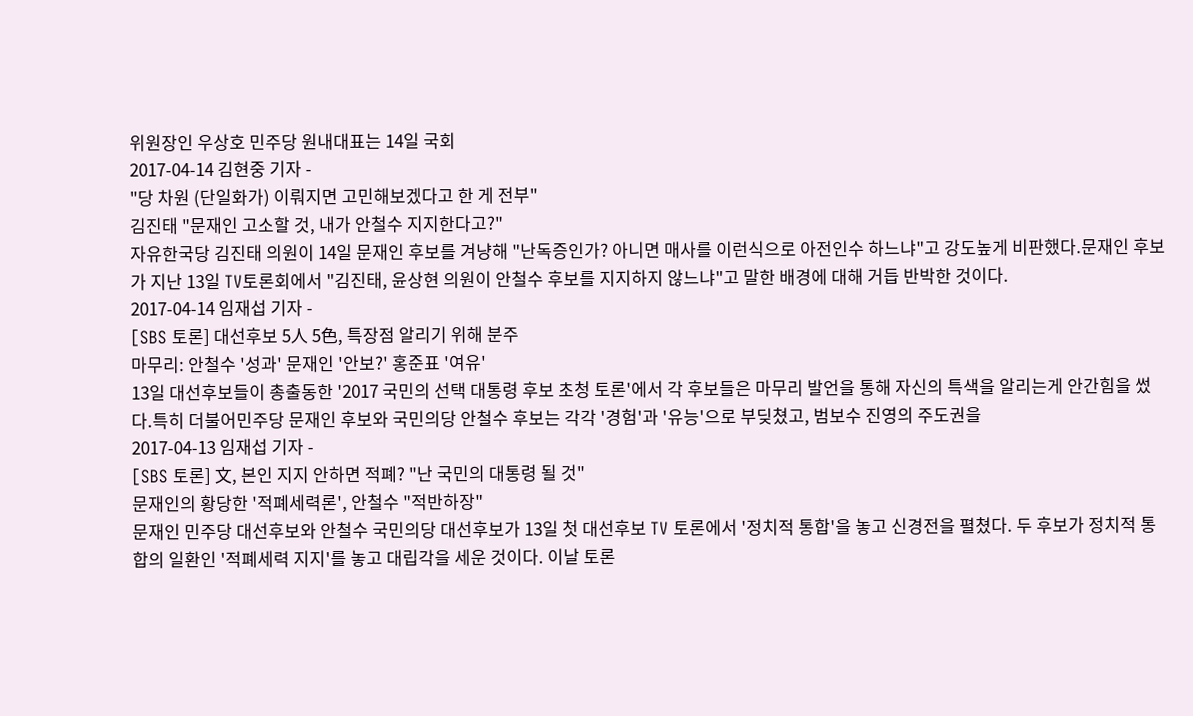위원장인 우상호 민주당 원내대표는 14일 국회
2017-04-14 김현중 기자 -
"당 차원 (단일화가) 이뤄지면 고민해보겠다고 한 게 전부"
김진태 "문재인 고소할 것, 내가 안철수 지지한다고?"
자유한국당 김진태 의원이 14일 문재인 후보를 겨냥해 "난독증인가? 아니면 매사를 이런식으로 아전인수 하느냐"고 강도높게 비판했다.문재인 후보가 지난 13일 TV토론회에서 "김진태, 윤상현 의원이 안철수 후보를 지지하지 않느냐"고 말한 배경에 대해 거듭 반박한 것이다.
2017-04-14 임재섭 기자 -
[SBS 토론] 대선후보 5人 5色, 특장점 알리기 위해 분주
마무리: 안철수 '성과' 문재인 '안보?' 홍준표 '여유'
13일 대선후보들이 총출동한 '2017 국민의 선택 대통령 후보 초청 토론'에서 각 후보들은 마무리 발언을 통해 자신의 특색을 알리는게 안간힘을 썼다.특히 더불어민주당 문재인 후보와 국민의당 안철수 후보는 각각 '경험'과 '유능'으로 부딪쳤고, 범보수 진영의 주도권을
2017-04-13 임재섭 기자 -
[SBS 토론] 文, 본인 지지 안하면 적폐? "난 국민의 대통령 될 것"
문재인의 황당한 '적폐세력론', 안철수 "적반하장"
문재인 민주당 대선후보와 안철수 국민의당 대선후보가 13일 첫 대선후보 TV 토론에서 '정치적 통합'을 놓고 신경전을 펼쳤다. 두 후보가 정치적 통합의 일환인 '적폐세력 지지'를 놓고 대립각을 세운 것이다. 이날 토론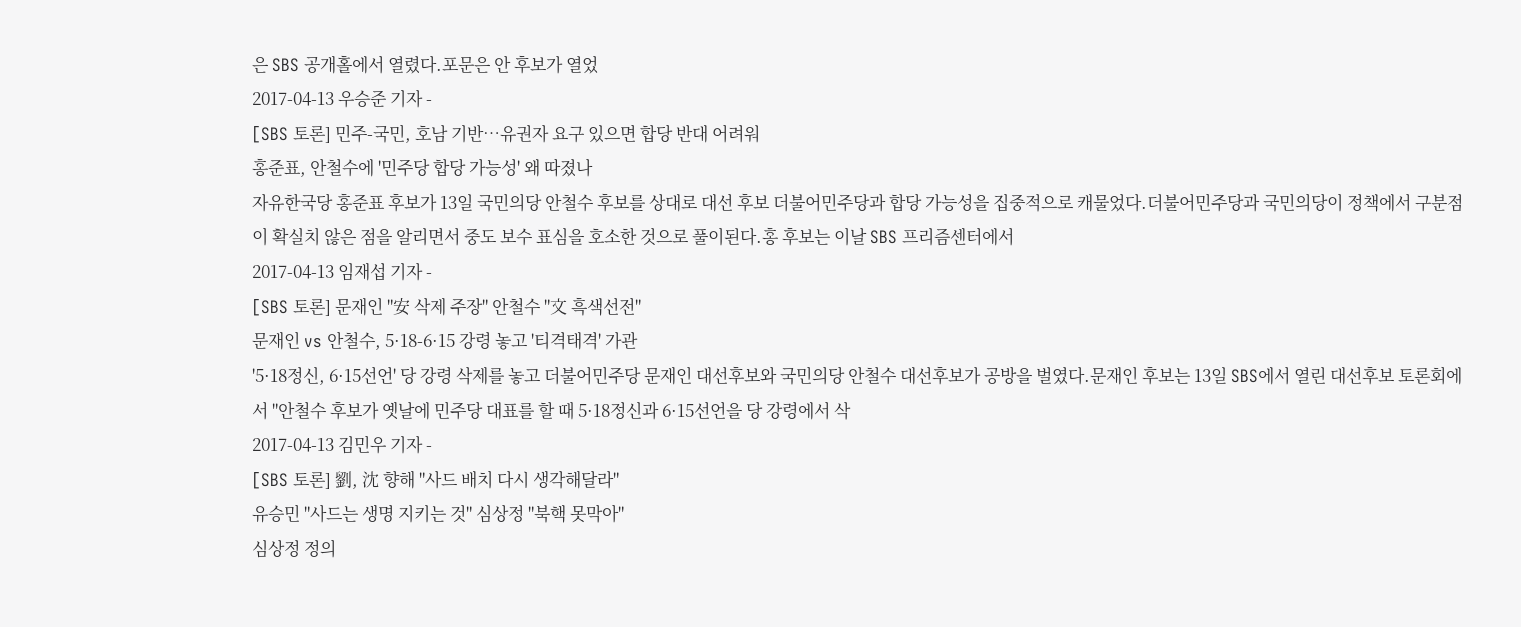은 SBS 공개홀에서 열렸다.포문은 안 후보가 열었
2017-04-13 우승준 기자 -
[SBS 토론] 민주-국민, 호남 기반…유권자 요구 있으면 합당 반대 어려워
홍준표, 안철수에 '민주당 합당 가능성' 왜 따졌나
자유한국당 홍준표 후보가 13일 국민의당 안철수 후보를 상대로 대선 후보 더불어민주당과 합당 가능성을 집중적으로 캐물었다.더불어민주당과 국민의당이 정책에서 구분점이 확실치 않은 점을 알리면서 중도 보수 표심을 호소한 것으로 풀이된다.홍 후보는 이날 SBS 프리즘센터에서
2017-04-13 임재섭 기자 -
[SBS 토론] 문재인 "安 삭제 주장" 안철수 "文 흑색선전"
문재인 vs 안철수, 5·18-6·15 강령 놓고 '티격태격' 가관
'5·18정신, 6·15선언' 당 강령 삭제를 놓고 더불어민주당 문재인 대선후보와 국민의당 안철수 대선후보가 공방을 벌였다.문재인 후보는 13일 SBS에서 열린 대선후보 토론회에서 "안철수 후보가 옛날에 민주당 대표를 할 때 5·18정신과 6·15선언을 당 강령에서 삭
2017-04-13 김민우 기자 -
[SBS 토론] 劉, 沈 향해 "사드 배치 다시 생각해달라"
유승민 "사드는 생명 지키는 것" 심상정 "북핵 못막아"
심상정 정의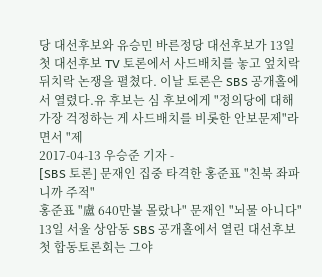당 대선후보와 유승민 바른정당 대선후보가 13일 첫 대선후보 TV 토론에서 사드배치를 놓고 엎치락 뒤치락 논쟁을 펼쳤다. 이날 토론은 SBS 공개홀에서 열렸다.유 후보는 심 후보에게 "정의당에 대해 가장 걱정하는 게 사드배치를 비롯한 안보문제"라면서 "제
2017-04-13 우승준 기자 -
[SBS 토론] 문재인 집중 타격한 홍준표 "친북 좌파니까 주적"
홍준표 "盧 640만불 몰랐나" 문재인 "뇌물 아니다"
13일 서울 상암동 SBS 공개홀에서 열린 대선후보 첫 합동토론회는 그야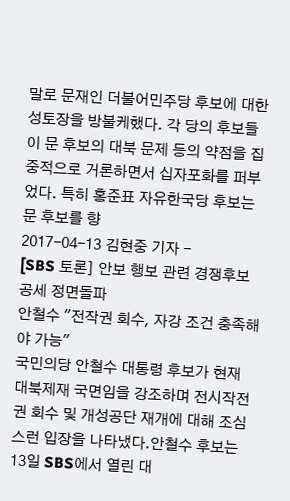말로 문재인 더불어민주당 후보에 대한 성토장을 방불케했다. 각 당의 후보들이 문 후보의 대북 문제 등의 약점을 집중적으로 거론하면서 십자포화를 퍼부었다. 특히 홍준표 자유한국당 후보는 문 후보를 향
2017-04-13 김현중 기자 -
[SBS 토론] 안보 행보 관련 경쟁후보 공세 정면돌파
안철수 "전작권 회수, 자강 조건 충족해야 가능"
국민의당 안철수 대통령 후보가 현재 대북제재 국면임을 강조하며 전시작전권 회수 및 개성공단 재개에 대해 조심스런 입장을 나타냈다.안철수 후보는 13일 SBS에서 열린 대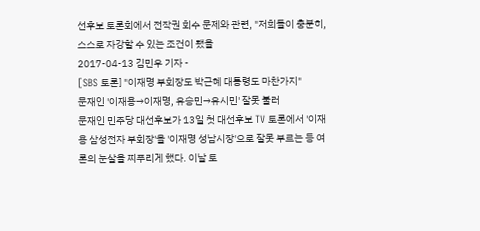선후보 토론회에서 전작권 회수 문제와 관련, "저희들이 충분히, 스스로 자강할 수 있는 조건이 됐을
2017-04-13 김민우 기자 -
[SBS 토론] "이재명 부회장도 박근혜 대통령도 마찬가지"
문재인 '이재용→이재명, 유승민→유시민' 잘못 불러
문재인 민주당 대선후보가 13일 첫 대선후보 TV 토론에서 '이재용 삼성전자 부회장'을 '이재명 성남시장'으로 잘못 부르는 등 여론의 눈살을 찌푸리게 했다. 이날 토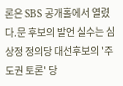론은 SBS 공개홀에서 열렸다.문 후보의 발언 실수는 심상정 정의당 대선후보의 '주도권 토론' 당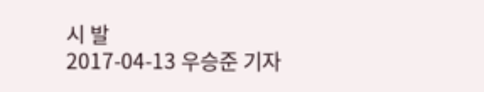시 발
2017-04-13 우승준 기자